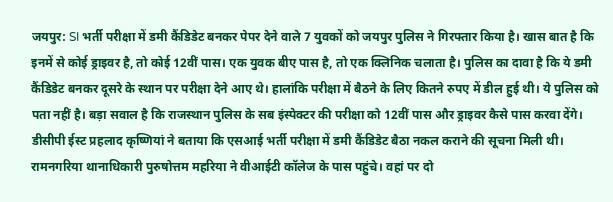जयपुर: SI भर्ती परीक्षा में डमी कैंडिडेट बनकर पेपर देने वाले 7 युवकों को जयपुर पुलिस ने गिरफ्तार किया है। खास बात है कि इनमें से कोई ड्राइवर है, तो कोई 12वीं पास। एक युवक बीए पास है, तो एक क्लिनिक चलाता है। पुलिस का दावा है कि ये डमी कैंडिडेट बनकर दूसरे के स्थान पर परीक्षा देने आए थे। हालांकि परीक्षा में बैठने के लिए कितने रुपए में डील हुई थी। ये पुलिस को पता नहीं है। बड़ा सवाल है कि राजस्थान पुलिस के सब इंस्पेक्टर की परीक्षा को 12वीं पास और ड्राइवर कैसे पास करवा देंगे।
डीसीपी ईस्ट प्रहलाद कृष्णियां ने बताया कि एसआई भर्ती परीक्षा में डमी कैंडिडेट बैठा नकल कराने की सूचना मिली थी। रामनगरिया थानाधिकारी पुरुषोत्तम महरिया ने वीआईटी कॉलेज के पास पहुंचे। वहां पर दो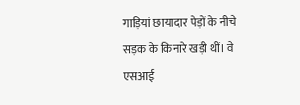गाड़ियां छायादार पेड़ों के नीचे सड़क के किनारे खड़ी थीं। वे एसआई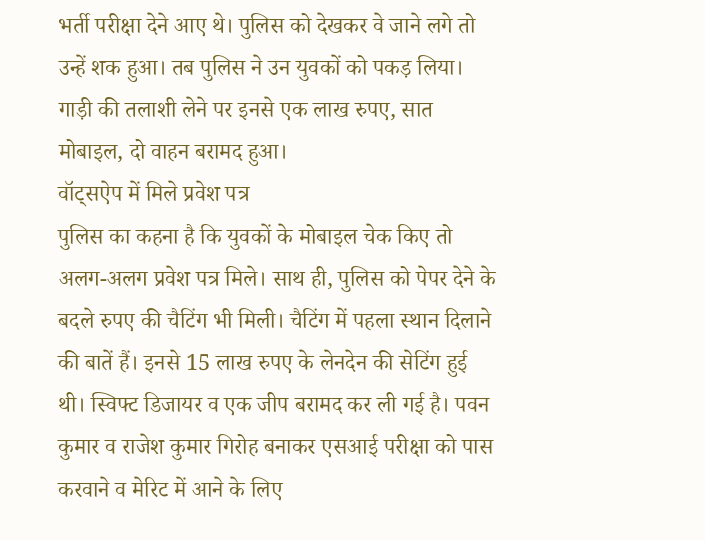भर्ती परीक्षा देने आए थे। पुलिस को देखकर वे जाने लगे तो उन्हें शक हुआ। तब पुलिस ने उन युवकों को पकड़ लिया। गाड़ी की तलाशी लेने पर इनसे एक लाख रुपए, सात मोबाइल, दो वाहन बरामद हुआ।
वॉट्सऐप में मिले प्रवेश पत्र
पुलिस का कहना है कि युवकों के मोबाइल चेक किए तो अलग-अलग प्रवेश पत्र मिले। साथ ही, पुलिस को पेपर देने के बदले रुपए की चैटिंग भी मिली। चैटिंग में पहला स्थान दिलाने की बातें हैं। इनसे 15 लाख रुपए के लेनदेन की सेटिंग हुई थी। स्विफ्ट डिजायर व एक जीप बरामद कर ली गई है। पवन कुमार व राजेश कुमार गिरोह बनाकर एसआई परीक्षा को पास करवाने व मेरिट में आने के लिए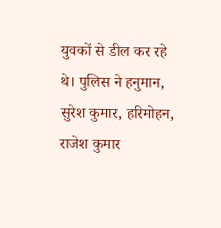युवकों से डील कर रहे थे। पुलिस ने हनुमान, सुरेश कुमार, हरिमोहन, राजेश कुमार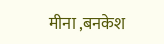मीना ,बनकेश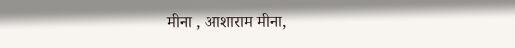मीना , आशाराम मीना,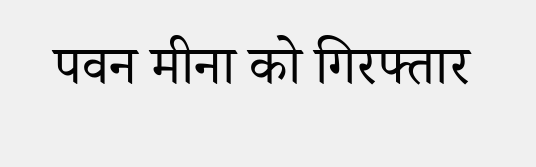पवन मीना को गिरफ्तार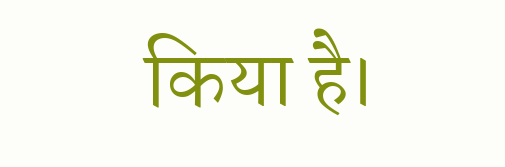किया है।